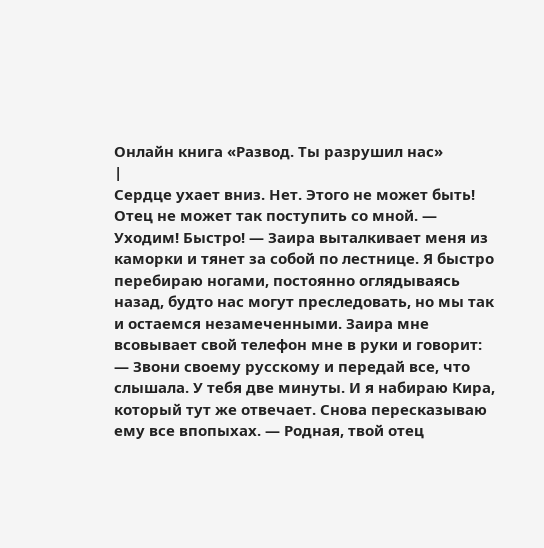Онлайн книга «Развод. Ты разрушил нас»
|
Сердце ухает вниз. Нет. Этого не может быть! Отец не может так поступить со мной. — Уходим! Быстро! — Заира выталкивает меня из каморки и тянет за собой по лестнице. Я быстро перебираю ногами, постоянно оглядываясь назад, будто нас могут преследовать, но мы так и остаемся незамеченными. Заира мне всовывает свой телефон мне в руки и говорит: — Звони своему русскому и передай все, что слышала. У тебя две минуты. И я набираю Кира, который тут же отвечает. Снова пересказываю ему все впопыхах. — Родная, твой отец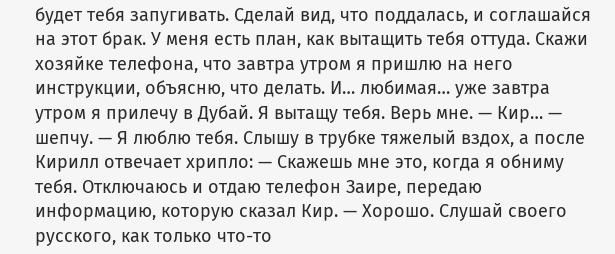будет тебя запугивать. Сделай вид, что поддалась, и соглашайся на этот брак. У меня есть план, как вытащить тебя оттуда. Скажи хозяйке телефона, что завтра утром я пришлю на него инструкции, объясню, что делать. И… любимая… уже завтра утром я прилечу в Дубай. Я вытащу тебя. Верь мне. — Кир… — шепчу. — Я люблю тебя. Слышу в трубке тяжелый вздох, а после Кирилл отвечает хрипло: — Скажешь мне это, когда я обниму тебя. Отключаюсь и отдаю телефон Заире, передаю информацию, которую сказал Кир. — Хорошо. Слушай своего русского, как только что-то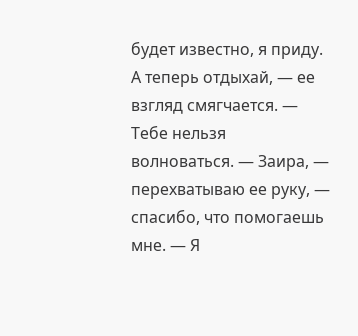будет известно, я приду. А теперь отдыхай, — ее взгляд смягчается. — Тебе нельзя волноваться. — Заира, — перехватываю ее руку, — спасибо, что помогаешь мне. — Я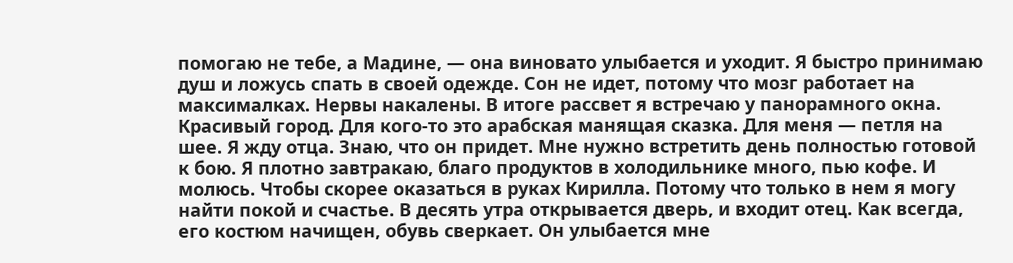помогаю не тебе, а Мадине, — она виновато улыбается и уходит. Я быстро принимаю душ и ложусь спать в своей одежде. Сон не идет, потому что мозг работает на максималках. Нервы накалены. В итоге рассвет я встречаю у панорамного окна. Красивый город. Для кого-то это арабская манящая сказка. Для меня — петля на шее. Я жду отца. Знаю, что он придет. Мне нужно встретить день полностью готовой к бою. Я плотно завтракаю, благо продуктов в холодильнике много, пью кофе. И молюсь. Чтобы скорее оказаться в руках Кирилла. Потому что только в нем я могу найти покой и счастье. В десять утра открывается дверь, и входит отец. Как всегда, его костюм начищен, обувь сверкает. Он улыбается мне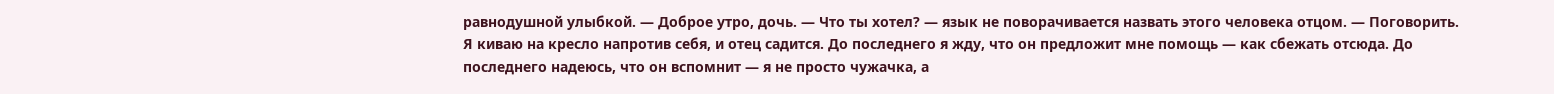равнодушной улыбкой. — Доброе утро, дочь. — Что ты хотел? — язык не поворачивается назвать этого человека отцом. — Поговорить. Я киваю на кресло напротив себя, и отец садится. До последнего я жду, что он предложит мне помощь — как сбежать отсюда. До последнего надеюсь, что он вспомнит — я не просто чужачка, а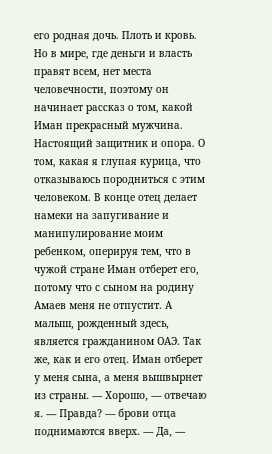его родная дочь. Плоть и кровь. Но в мире, где деньги и власть правят всем, нет места человечности, поэтому он начинает рассказ о том, какой Иман прекрасный мужчина. Настоящий защитник и опора. О том, какая я глупая курица, что отказываюсь породниться с этим человеком. В конце отец делает намеки на запугивание и манипулирование моим ребенком, оперируя тем, что в чужой стране Иман отберет его, потому что с сыном на родину Амаев меня не отпустит. А малыш, рожденный здесь, является гражданином ОАЭ. Так же, как и его отец. Иман отберет у меня сына, а меня вышвырнет из страны. — Хорошо, — отвечаю я. — Правда? — брови отца поднимаются вверх. — Да, —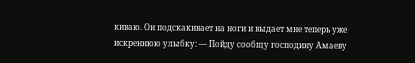киваю. Он подскакивает на ноги и выдает мне теперь уже искреннюю улыбку: — Пойду сообщу господину Амаеву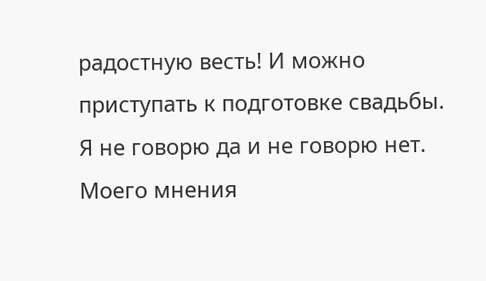радостную весть! И можно приступать к подготовке свадьбы. Я не говорю да и не говорю нет. Моего мнения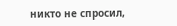никто не спросил,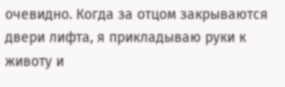очевидно. Когда за отцом закрываются двери лифта, я прикладываю руки к животу и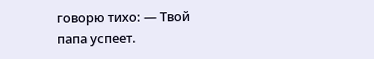говорю тихо: — Твой папа успеет.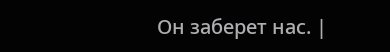Он заберет нас. |